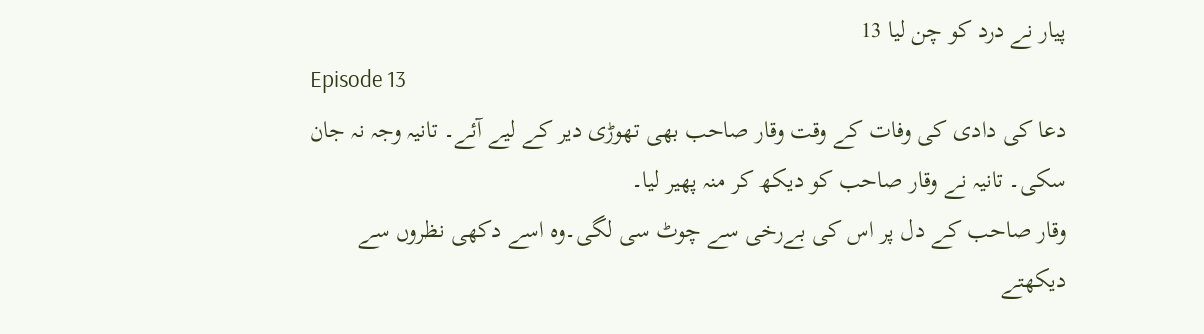پیار نے درد کو چن لیا 13
Episode 13
دعا کی دادی کی وفات کے وقت وقار صاحب بھی تھوڑی دیر کے لیے آئے۔ تانیہ وجہ نہ جان سکی۔ تانیہ نے وقار صاحب کو دیکھ کر منہ پھیر لیا۔
وقار صاحب کے دل پر اس کی بےرخی سے چوٹ سی لگی۔وہ اسے دکھی نظروں سے دیکھتے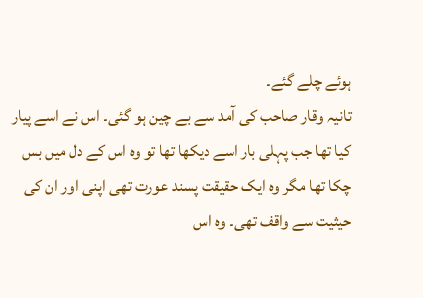ہوئے چلے گئے۔
تانیہ وقار صاحب کی آمد سے بے چین ہو گئی۔ اس نے اسے پیار کیا تھا جب پہلی بار اسے دیکھا تھا تو وہ اس کے دل میں بس چکا تھا مگر وہ ایک حقیقت پسند عورت تھی اپنی اور ان کی حیثیت سے واقف تھی۔ وہ اس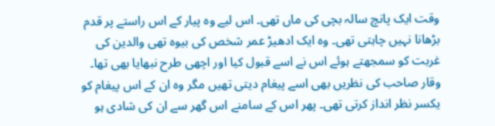وقت ایک پانچ سالہ بچی کی ماں تھی۔ اس لیے وہ پیار کے اس راستے پر قدم بڑھانا نہیں چاہتی تھی۔ وہ ایک ادھیڑ عمر شخص کی بیوہ تھی والدین کی غربت کو سمجھتے ہوئے اس نے اسے قبول کیا اور اچھی طرح نبھایا بھی تھا۔ وقار صاحب کی نظریں بھی اسے پیغام دیتی تھیں مگر وہ ان کے اس پیغام کو یکسر نظر انداز کرتی تھی۔ پھر اس کے سامنے اس گھر سے ان کی شادی ہو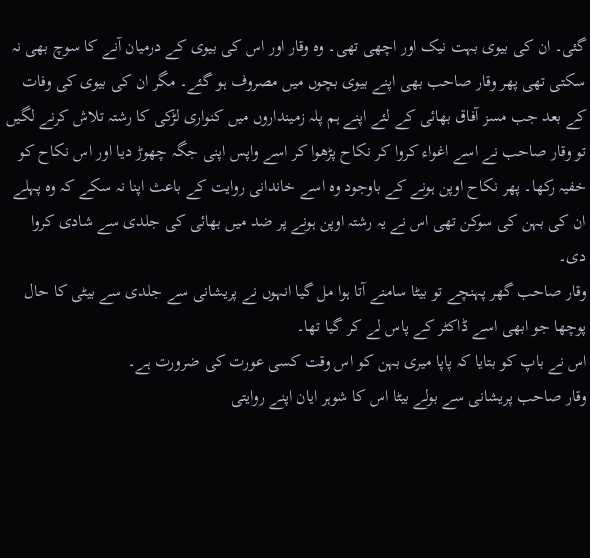گئی۔ ان کی بیوی بہت نیک اور اچھی تھی۔ وہ وقار اور اس کی بیوی کے درمیان آنے کا سوچ بھی نہ سکتی تھی پھر وقار صاحب بھی اپنے بیوی بچوں میں مصروف ہو گئے۔ مگر ان کی بیوی کی وفات کے بعد جب مسز آفاق بھائی کے لئے اپنے ہم پلہ زمینداروں میں کنواری لڑکی کا رشتہ تلاش کرنے لگیں تو وقار صاحب نے اسے اغواء کروا کر نکاح پڑھوا کر اسے واپس اپنی جگہ چھوڑ دیا اور اس نکاح کو خفیہ رکھا۔ پھر نکاح اوپن ہونے کے باوجود وہ اسے خاندانی روایت کے باعث اپنا نہ سکے کہ وہ پہلے ان کی بہن کی سوکن تھی اس نے یہ رشتہ اوپن ہونے پر ضد میں بھائی کی جلدی سے شادی کروا دی۔
وقار صاحب گھر پہنچے تو بیٹا سامنے آتا ہوا مل گیا انہوں نے پریشانی سے جلدی سے بیٹی کا حال پوچھا جو ابھی اسے ڈاکٹر کے پاس لے کر گیا تھا۔
اس نے باپ کو بتایا کہ پاپا میری بہن کو اس وقت کسی عورت کی ضرورت ہے۔
وقار صاحب پریشانی سے بولے بیٹا اس کا شوہر ایان اپنے روایتی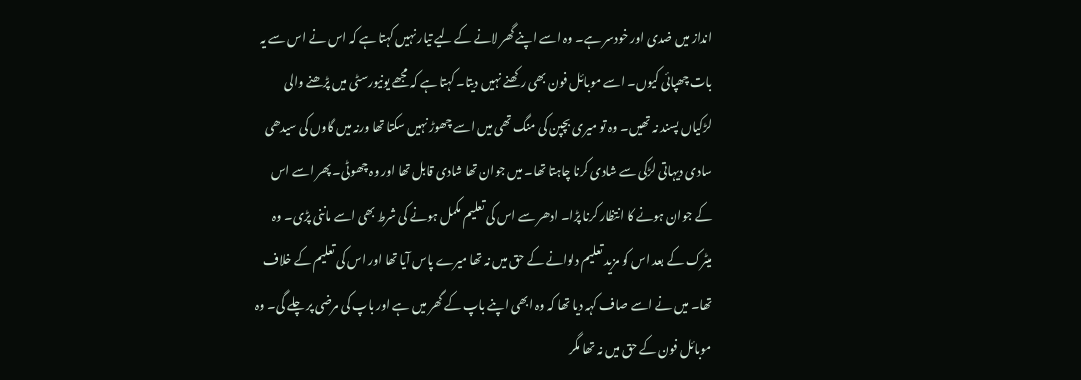انداز میں ضدی اور خودسر ہے۔ وہ اسے اپنے گھر لانے کے لیے تیار نہیں کہتا ہے کہ اس نے اس سے یہ بات چھپائی کیوں۔ اسے موبائل فون بھی رکھنے نہیں دیتا۔ کہتا ہے کہ مجھے یونیورسٹی میں پڑھنے والی لڑکیاں پسند نہ تھیں۔ وہ تو میری بچپن کی منگ تھی میں اسے چھوڑ نہیں سکتا تھا ورنہ میں گاوں کی سیدھی سادی دیہاتی لڑکی سے شادی کرنا چاہتا تھا۔ میں جوان تھا شادی قابل تھا اور وہ چھوٹی۔ پھر اسے اس کے جوان ہونے کا انتظار کرنا پڑا۔ ادھر سے اس کی تعلیم مکمل ہونے کی شرط بھی اسے ماننی پڑی۔ وہ میٹرک کے بعد اس کو مزید تعلیم دلوانے کے حق میں نہ تھا میرے پاس آیا تھا اور اس کی تعلیم کے خلاف تھا۔ میں نے اسے صاف کہہ دیا تھا کہ وہ ابھی اپنے باپ کے گھر میں ہے اور باپ کی مرضی پر چلے گی۔ وہ موبائل فون کے حق میں نہ تھا مگر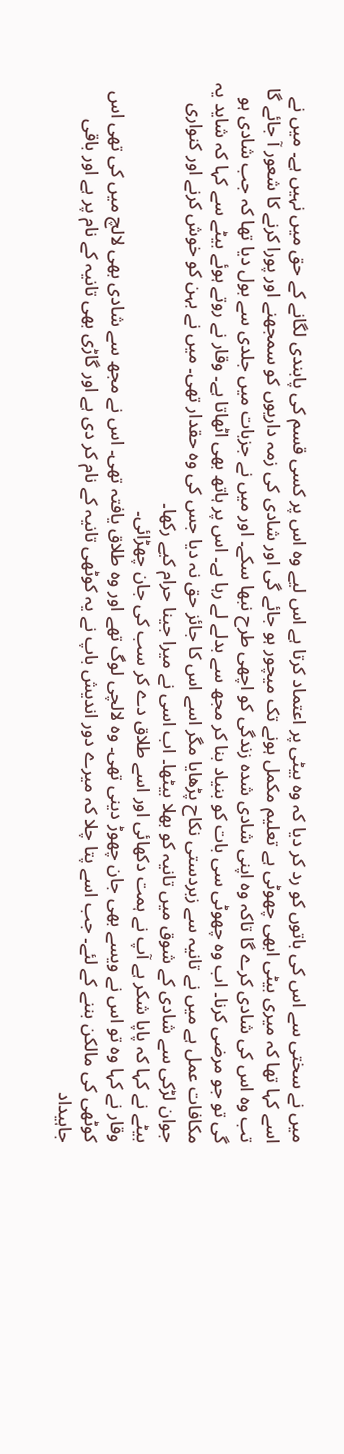میں نے سختی سے اس کی باتوں کو رد کر دیا کہ وہ بیٹی پر اعتماد کرتا ہے اس لیے وہ اس پر کسی قسم کی پابندی لگانے کے حق میں نہیں ہے۔ میں نے اسے کہا تھا کہ میری بیٹی ابھی چھوٹی ہے تعلیم مکمل ہونے تک میچور ہو جائے گی اور شادی کی زمہ داریوں کو سمجھنے اور پورا کرنے کا شعور آ جائے گا تب وہ اس کی شادی کرے گا تاکہ وہ اپنی شادی شدہ زندگی کو اچھی طرح نبھا سکے۔ اور میں نے جزبات میں جلدی سے بول دیا تھا کہ جب شادی ہو گی تو جو مرضی کرنا۔ اب وہ چھوٹی سی بات کو بنیاد بنا کر مجھ سے بدلے لے رہا ہے۔ اس پر ہاتھ بھی اٹھاتا ہے۔ وقار نے روتے ہوئے بیٹے سے کہا کہ شاید یہ مکافات عمل ہے میں نے تانیہ سے زبردستی نکاح پڑھایا مگر اسے اس کا جائز حق نہ دیا جس کی وہ حقدار تھی۔ میں نے بہن کو خوش کرنے اور کنواری جوان لڑکی سے شادی کے شوق میں تانیہ کو بھلا بیٹھا۔ اب اسی نے میرا جینا حرام کیے رکھا۔
بیٹے نے کہا کہ پاپا شکر ہے آپ نے ہمت دکھائی اور اسے طلاق دے کر سب کی جان چھڑائی۔
وقار نے کہا وہ تو اس نے ویسے بھی جان چھوڑ دینی تھی۔ وہ لالچی لوگ تھے اور وہ طلاق یافتہ تھی۔ اس نے مجھ سے شادی بھی لالچ میں کی تھی اس کوٹھی کی مالکن بننے کے لئے۔ جب اسے پتا چلا کہ میرے دور اندیش باپ نے یہ کوٹھی تانیہ کے نام کر دی ہے اور گاڑی بھی تانیہ کے نام پر ہے اور باقی جاہیداد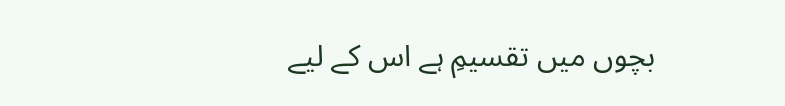بچوں میں تقسیمِ ہے اس کے لیے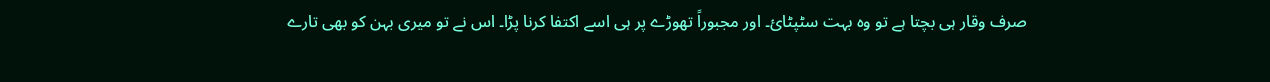صرف وقار ہی بچتا ہے تو وہ بہت سٹپٹائ۔ اور مجبوراً تھوڑے پر ہی اسے اکتفا کرنا پڑا۔ اس نے تو میری بہن کو بھی تارے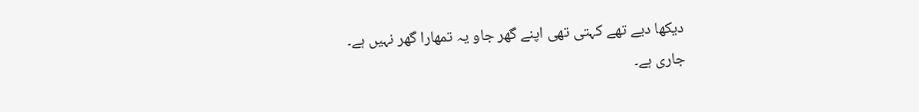دیکھا دیے تھے کہتی تھی اپنے گھر جاو یہ تمھارا گھر نہیں ہے۔
جاری ہے۔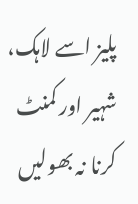پلیز اسے لاہک، شہیر اور کمنٹ کرنا نہ بھولیں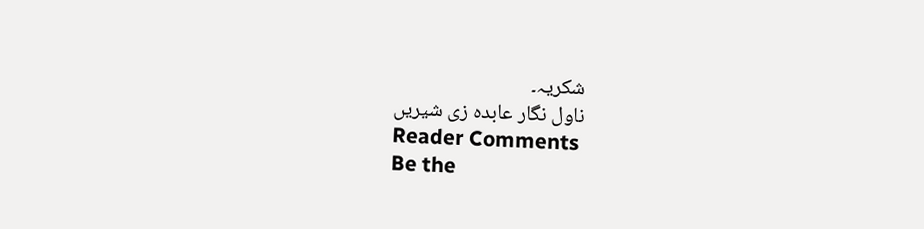شکریہ۔
ناول نگار عابدہ زی شیریں
Reader Comments
Be the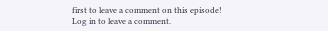first to leave a comment on this episode!
Log in to leave a comment.